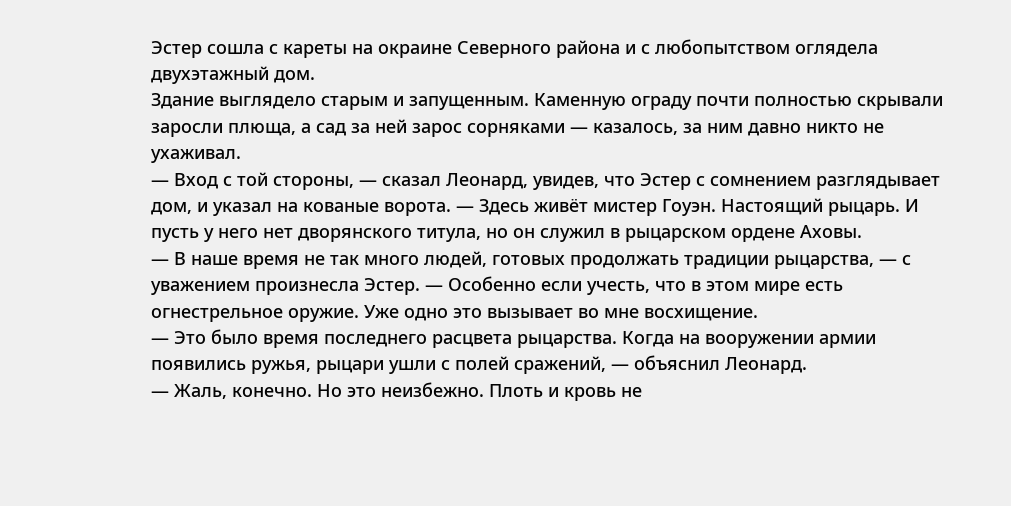Эстер сошла с кареты на окраине Северного района и с любопытством оглядела двухэтажный дом.
Здание выглядело старым и запущенным. Каменную ограду почти полностью скрывали заросли плюща, а сад за ней зарос сорняками — казалось, за ним давно никто не ухаживал.
— Вход с той стороны, — сказал Леонард, увидев, что Эстер с сомнением разглядывает дом, и указал на кованые ворота. — Здесь живёт мистер Гоуэн. Настоящий рыцарь. И пусть у него нет дворянского титула, но он служил в рыцарском ордене Аховы.
— В наше время не так много людей, готовых продолжать традиции рыцарства, — с уважением произнесла Эстер. — Особенно если учесть, что в этом мире есть огнестрельное оружие. Уже одно это вызывает во мне восхищение.
— Это было время последнего расцвета рыцарства. Когда на вооружении армии появились ружья, рыцари ушли с полей сражений, — объяснил Леонард.
— Жаль, конечно. Но это неизбежно. Плоть и кровь не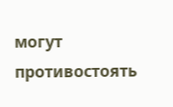могут противостоять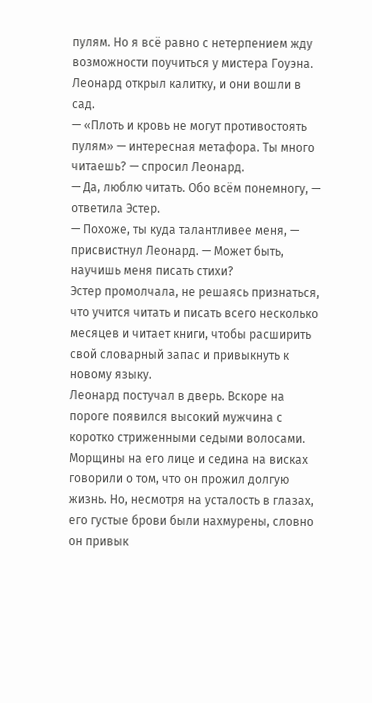пулям. Но я всё равно с нетерпением жду возможности поучиться у мистера Гоуэна.
Леонард открыл калитку, и они вошли в сад.
— «Плоть и кровь не могут противостоять пулям» — интересная метафора. Ты много читаешь? — спросил Леонард.
— Да, люблю читать. Обо всём понемногу, — ответила Эстер.
— Похоже, ты куда талантливее меня, — присвистнул Леонард. — Может быть, научишь меня писать стихи?
Эстер промолчала, не решаясь признаться, что учится читать и писать всего несколько месяцев и читает книги, чтобы расширить свой словарный запас и привыкнуть к новому языку.
Леонард постучал в дверь. Вскоре на пороге появился высокий мужчина с коротко стриженными седыми волосами. Морщины на его лице и седина на висках говорили о том, что он прожил долгую жизнь. Но, несмотря на усталость в глазах, его густые брови были нахмурены, словно он привык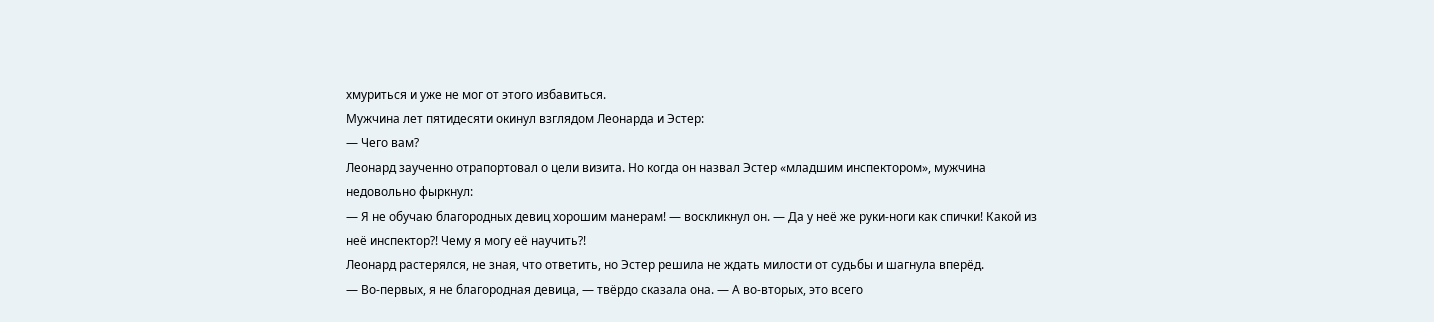хмуриться и уже не мог от этого избавиться.
Мужчина лет пятидесяти окинул взглядом Леонарда и Эстер:
— Чего вам?
Леонард заученно отрапортовал о цели визита. Но когда он назвал Эстер «младшим инспектором», мужчина недовольно фыркнул:
— Я не обучаю благородных девиц хорошим манерам! — воскликнул он. — Да у неё же руки-ноги как спички! Какой из неё инспектор?! Чему я могу её научить?!
Леонард растерялся, не зная, что ответить, но Эстер решила не ждать милости от судьбы и шагнула вперёд.
— Во-первых, я не благородная девица, — твёрдо сказала она. — А во-вторых, это всего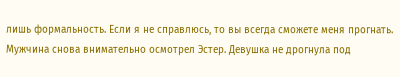лишь формальность. Если я не справлюсь, то вы всегда сможете меня прогнать.
Мужчина снова внимательно осмотрел Эстер. Девушка не дрогнула под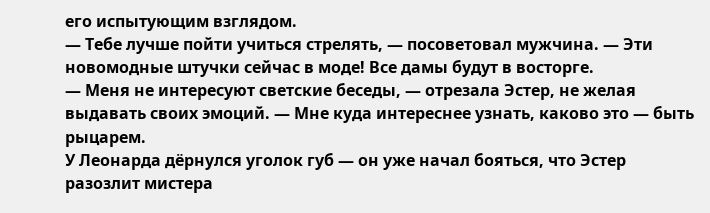его испытующим взглядом.
— Тебе лучше пойти учиться стрелять, — посоветовал мужчина. — Эти новомодные штучки сейчас в моде! Все дамы будут в восторге.
— Меня не интересуют светские беседы, — отрезала Эстер, не желая выдавать своих эмоций. — Мне куда интереснее узнать, каково это — быть рыцарем.
У Леонарда дёрнулся уголок губ — он уже начал бояться, что Эстер разозлит мистера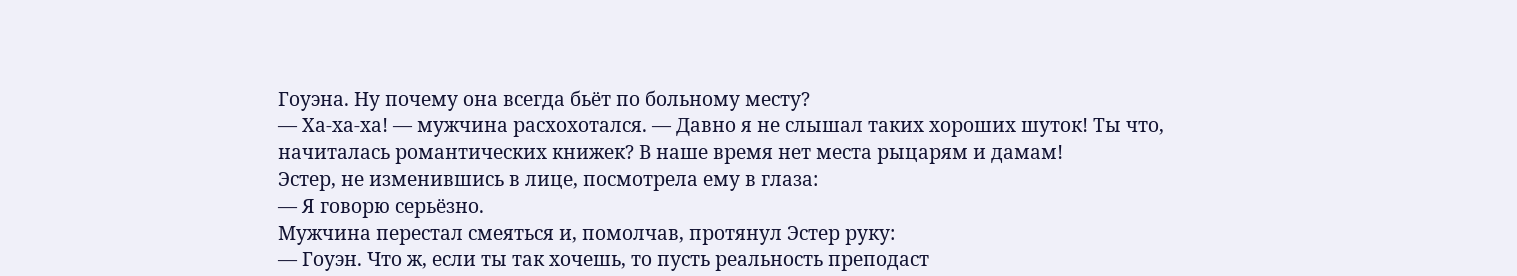Гоуэна. Ну почему она всегда бьёт по больному месту?
— Ха-ха-ха! — мужчина расхохотался. — Давно я не слышал таких хороших шуток! Ты что, начиталась романтических книжек? В наше время нет места рыцарям и дамам!
Эстер, не изменившись в лице, посмотрела ему в глаза:
— Я говорю серьёзно.
Мужчина перестал смеяться и, помолчав, протянул Эстер руку:
— Гоуэн. Что ж, если ты так хочешь, то пусть реальность преподаст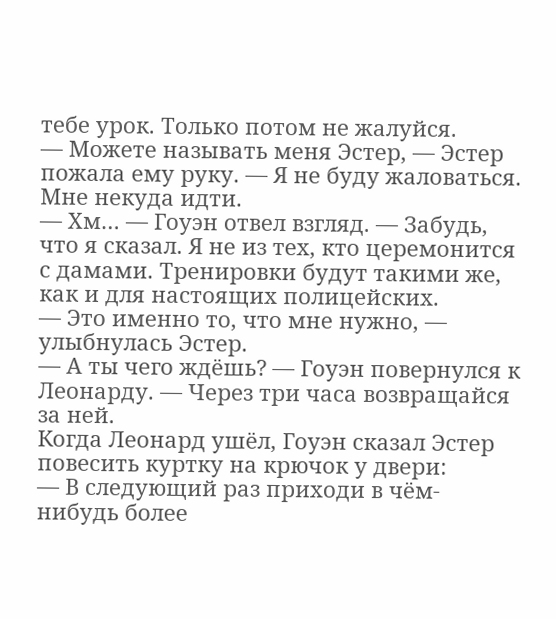тебе урок. Только потом не жалуйся.
— Можете называть меня Эстер, — Эстер пожала ему руку. — Я не буду жаловаться. Мне некуда идти.
— Хм… — Гоуэн отвел взгляд. — Забудь, что я сказал. Я не из тех, кто церемонится с дамами. Тренировки будут такими же, как и для настоящих полицейских.
— Это именно то, что мне нужно, — улыбнулась Эстер.
— А ты чего ждёшь? — Гоуэн повернулся к Леонарду. — Через три часа возвращайся за ней.
Когда Леонард ушёл, Гоуэн сказал Эстер повесить куртку на крючок у двери:
— В следующий раз приходи в чём-нибудь более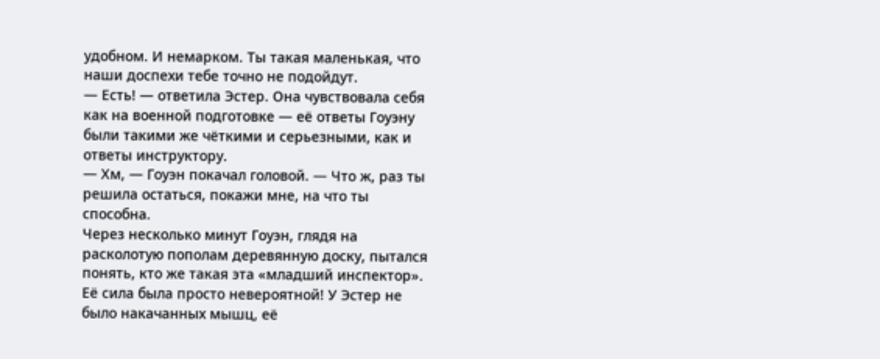удобном. И немарком. Ты такая маленькая, что наши доспехи тебе точно не подойдут.
— Есть! — ответила Эстер. Она чувствовала себя как на военной подготовке — её ответы Гоуэну были такими же чёткими и серьезными, как и ответы инструктору.
— Хм, — Гоуэн покачал головой. — Что ж, раз ты решила остаться, покажи мне, на что ты способна.
Через несколько минут Гоуэн, глядя на расколотую пополам деревянную доску, пытался понять, кто же такая эта «младший инспектор». Её сила была просто невероятной! У Эстер не было накачанных мышц, её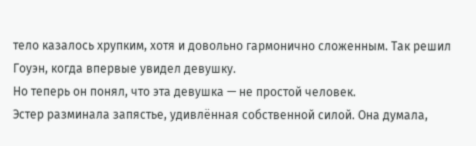тело казалось хрупким, хотя и довольно гармонично сложенным. Так решил Гоуэн, когда впервые увидел девушку.
Но теперь он понял, что эта девушка — не простой человек.
Эстер разминала запястье, удивлённая собственной силой. Она думала,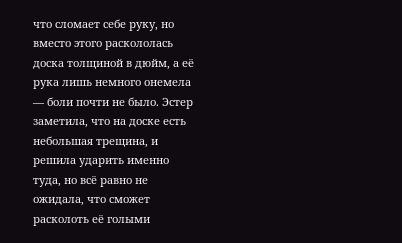что сломает себе руку, но вместо этого раскололась доска толщиной в дюйм, а её рука лишь немного онемела — боли почти не было. Эстер заметила, что на доске есть небольшая трещина, и решила ударить именно туда, но всё равно не ожидала, что сможет расколоть её голыми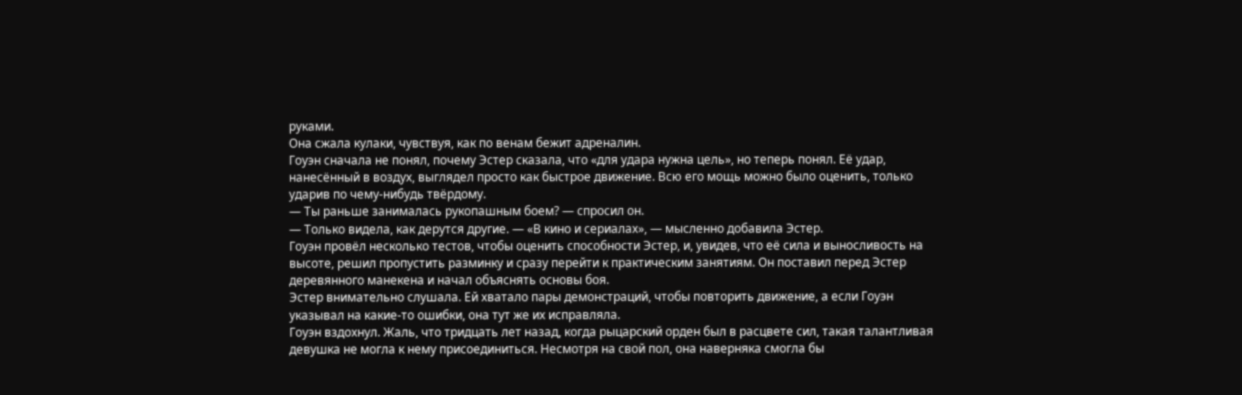руками.
Она сжала кулаки, чувствуя, как по венам бежит адреналин.
Гоуэн сначала не понял, почему Эстер сказала, что «для удара нужна цель», но теперь понял. Её удар, нанесённый в воздух, выглядел просто как быстрое движение. Всю его мощь можно было оценить, только ударив по чему-нибудь твёрдому.
— Ты раньше занималась рукопашным боем? — спросил он.
— Только видела, как дерутся другие. — «В кино и сериалах», — мысленно добавила Эстер.
Гоуэн провёл несколько тестов, чтобы оценить способности Эстер, и, увидев, что её сила и выносливость на высоте, решил пропустить разминку и сразу перейти к практическим занятиям. Он поставил перед Эстер деревянного манекена и начал объяснять основы боя.
Эстер внимательно слушала. Ей хватало пары демонстраций, чтобы повторить движение, а если Гоуэн указывал на какие-то ошибки, она тут же их исправляла.
Гоуэн вздохнул. Жаль, что тридцать лет назад, когда рыцарский орден был в расцвете сил, такая талантливая девушка не могла к нему присоединиться. Несмотря на свой пол, она наверняка смогла бы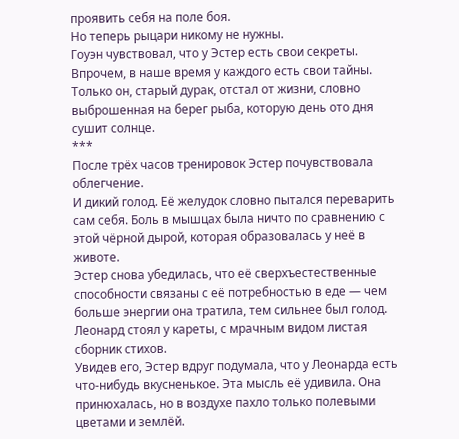проявить себя на поле боя.
Но теперь рыцари никому не нужны.
Гоуэн чувствовал, что у Эстер есть свои секреты.
Впрочем, в наше время у каждого есть свои тайны. Только он, старый дурак, отстал от жизни, словно выброшенная на берег рыба, которую день ото дня сушит солнце.
***
После трёх часов тренировок Эстер почувствовала облегчение.
И дикий голод. Её желудок словно пытался переварить сам себя. Боль в мышцах была ничто по сравнению с этой чёрной дырой, которая образовалась у неё в животе.
Эстер снова убедилась, что её сверхъестественные способности связаны с её потребностью в еде — чем больше энергии она тратила, тем сильнее был голод.
Леонард стоял у кареты, с мрачным видом листая сборник стихов.
Увидев его, Эстер вдруг подумала, что у Леонарда есть что-нибудь вкусненькое. Эта мысль её удивила. Она принюхалась, но в воздухе пахло только полевыми цветами и землёй.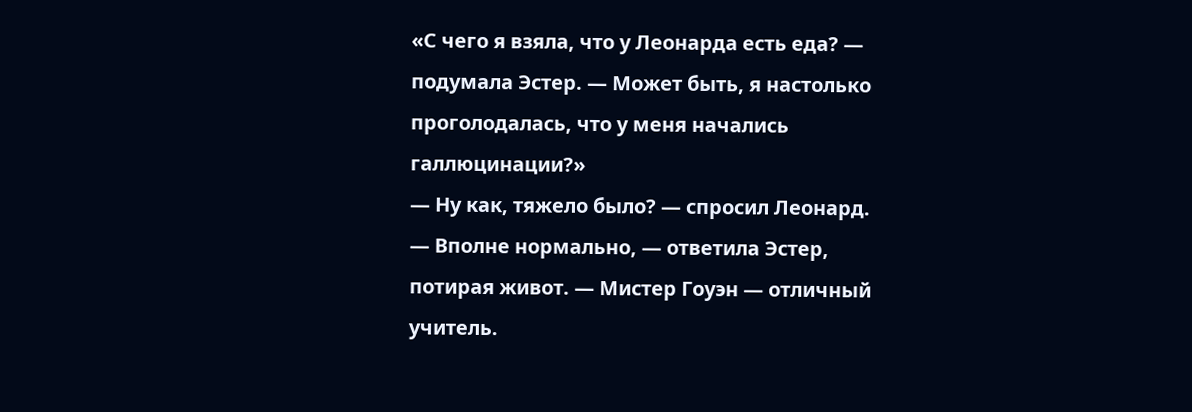«С чего я взяла, что у Леонарда есть еда? — подумала Эстер. — Может быть, я настолько проголодалась, что у меня начались галлюцинации?»
— Ну как, тяжело было? — спросил Леонард.
— Вполне нормально, — ответила Эстер, потирая живот. — Мистер Гоуэн — отличный учитель.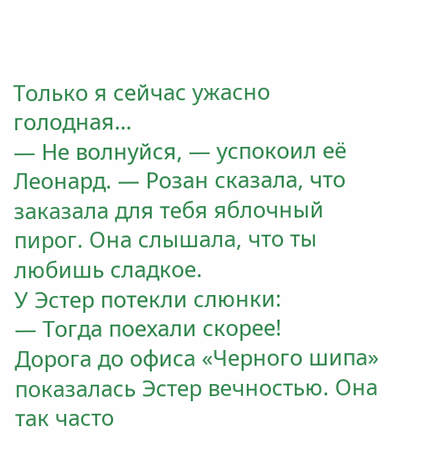Только я сейчас ужасно голодная…
— Не волнуйся, — успокоил её Леонард. — Розан сказала, что заказала для тебя яблочный пирог. Она слышала, что ты любишь сладкое.
У Эстер потекли слюнки:
— Тогда поехали скорее!
Дорога до офиса «Черного шипа» показалась Эстер вечностью. Она так часто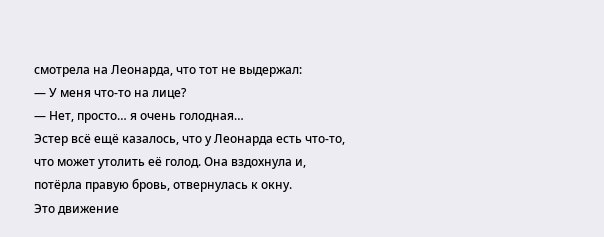смотрела на Леонарда, что тот не выдержал:
— У меня что-то на лице?
— Нет, просто… я очень голодная…
Эстер всё ещё казалось, что у Леонарда есть что-то, что может утолить её голод. Она вздохнула и, потёрла правую бровь, отвернулась к окну.
Это движение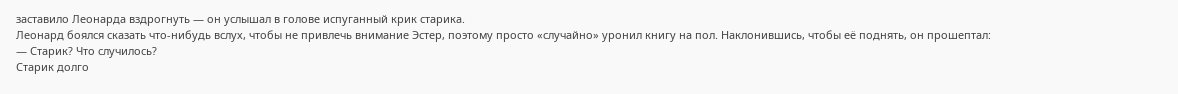заставило Леонарда вздрогнуть — он услышал в голове испуганный крик старика.
Леонард боялся сказать что-нибудь вслух, чтобы не привлечь внимание Эстер, поэтому просто «случайно» уронил книгу на пол. Наклонившись, чтобы её поднять, он прошептал:
— Старик? Что случилось?
Старик долго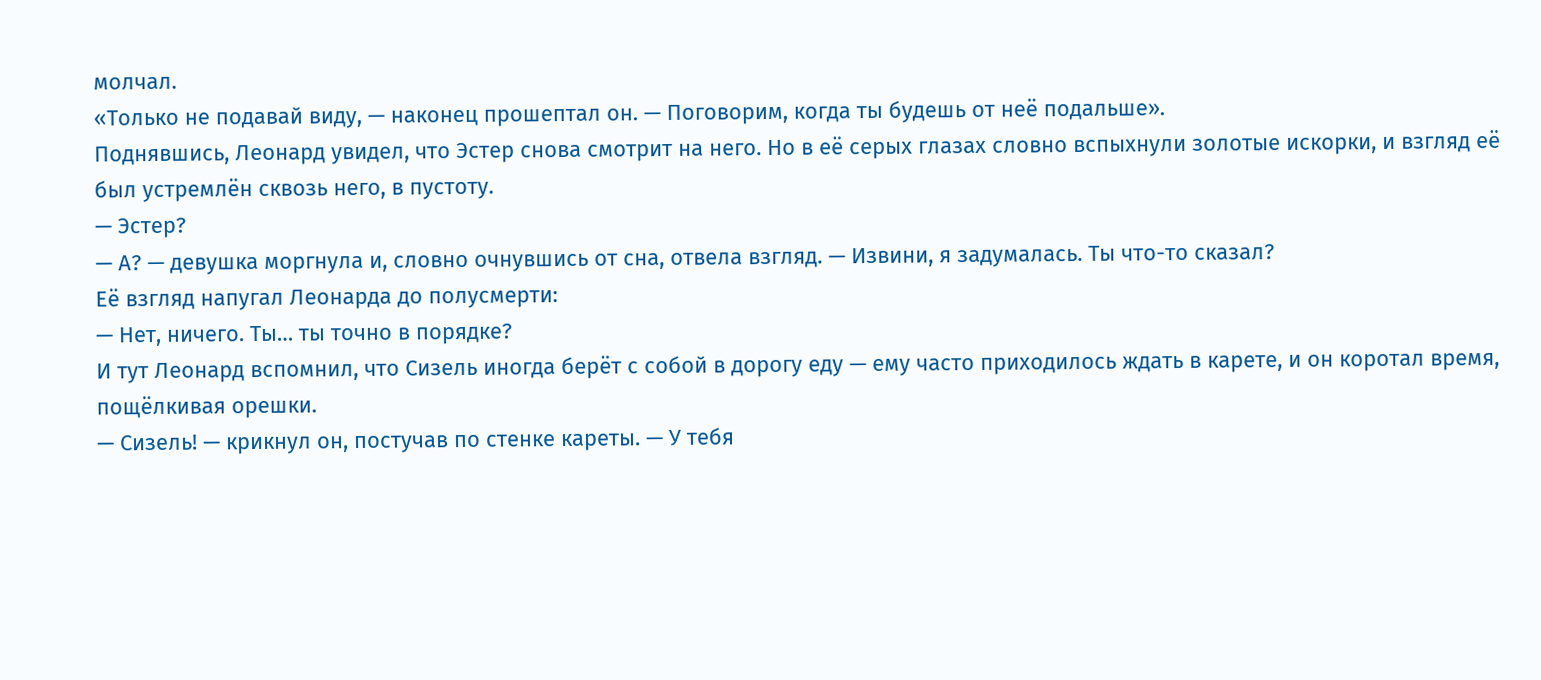молчал.
«Только не подавай виду, — наконец прошептал он. — Поговорим, когда ты будешь от неё подальше».
Поднявшись, Леонард увидел, что Эстер снова смотрит на него. Но в её серых глазах словно вспыхнули золотые искорки, и взгляд её был устремлён сквозь него, в пустоту.
— Эстер?
— А? — девушка моргнула и, словно очнувшись от сна, отвела взгляд. — Извини, я задумалась. Ты что-то сказал?
Её взгляд напугал Леонарда до полусмерти:
— Нет, ничего. Ты… ты точно в порядке?
И тут Леонард вспомнил, что Сизель иногда берёт с собой в дорогу еду — ему часто приходилось ждать в карете, и он коротал время, пощёлкивая орешки.
— Сизель! — крикнул он, постучав по стенке кареты. — У тебя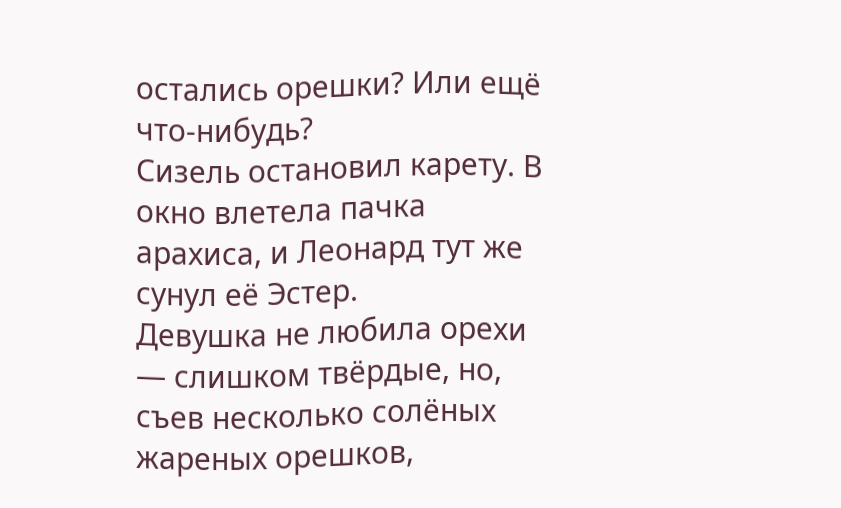остались орешки? Или ещё что-нибудь?
Сизель остановил карету. В окно влетела пачка арахиса, и Леонард тут же сунул её Эстер.
Девушка не любила орехи — слишком твёрдые, но, съев несколько солёных жареных орешков,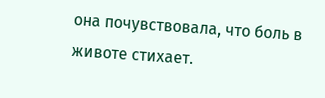она почувствовала, что боль в животе стихает.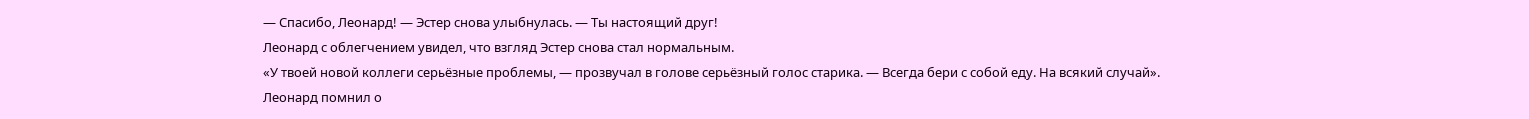— Спасибо, Леонард! — Эстер снова улыбнулась. — Ты настоящий друг!
Леонард с облегчением увидел, что взгляд Эстер снова стал нормальным.
«У твоей новой коллеги серьёзные проблемы, — прозвучал в голове серьёзный голос старика. — Всегда бери с собой еду. На всякий случай».
Леонард помнил о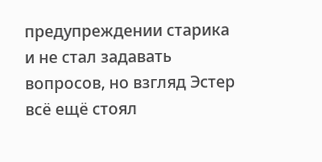предупреждении старика и не стал задавать вопросов, но взгляд Эстер всё ещё стоял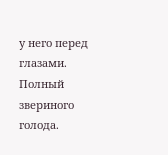у него перед глазами.
Полный звериного голода.